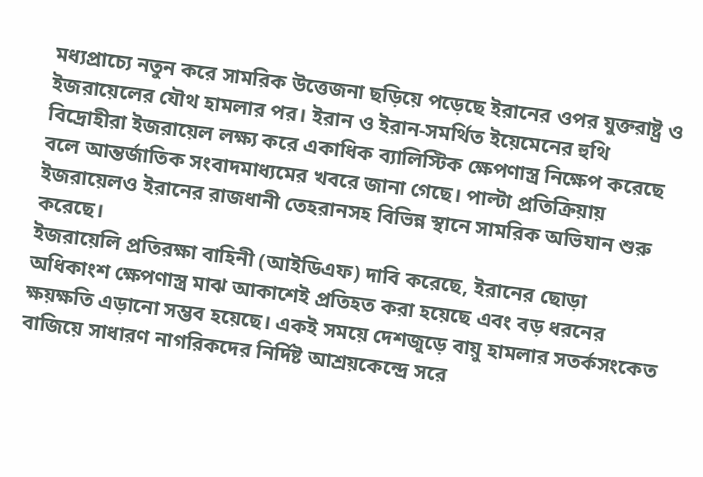মধ্যপ্রাচ্যে নতুন করে সামরিক উত্তেজনা ছড়িয়ে পড়েছে ইরানের ওপর যুক্তরাষ্ট্র ও ইজরায়েলের যৌথ হামলার পর। ইরান ও ইরান-সমর্থিত ইয়েমেনের হুথি বিদ্রোহীরা ইজরায়েল লক্ষ্য করে একাধিক ব্যালিস্টিক ক্ষেপণাস্ত্র নিক্ষেপ করেছে বলে আন্তর্জাতিক সংবাদমাধ্যমের খবরে জানা গেছে। পাল্টা প্রতিক্রিয়ায় ইজরায়েলও ইরানের রাজধানী তেহরানসহ বিভিন্ন স্থানে সামরিক অভিযান শুরু করেছে।
ইজরায়েলি প্রতিরক্ষা বাহিনী (আইডিএফ) দাবি করেছে, ইরানের ছোড়া অধিকাংশ ক্ষেপণাস্ত্র মাঝ আকাশেই প্রতিহত করা হয়েছে এবং বড় ধরনের ক্ষয়ক্ষতি এড়ানো সম্ভব হয়েছে। একই সময়ে দেশজুড়ে বায়ু হামলার সতর্কসংকেত বাজিয়ে সাধারণ নাগরিকদের নির্দিষ্ট আশ্রয়কেন্দ্রে সরে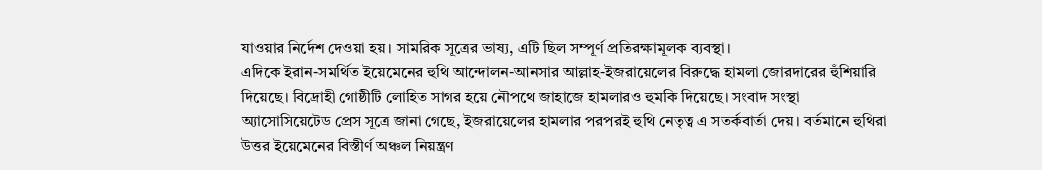যাওয়ার নির্দেশ দেওয়া হয়। সামরিক সূত্রের ভাষ্য, এটি ছিল সম্পূর্ণ প্রতিরক্ষামূলক ব্যবস্থা।
এদিকে ইরান-সমর্থিত ইয়েমেনের হুথি আন্দোলন-আনসার আল্লাহ-ইজরায়েলের বিরুদ্ধে হামলা জোরদারের হুঁশিয়ারি দিয়েছে। বিদ্রোহী গোষ্ঠীটি লোহিত সাগর হয়ে নৌপথে জাহাজে হামলারও হুমকি দিয়েছে। সংবাদ সংস্থা অ্যাসোসিয়েটেড প্রেস সূত্রে জানা গেছে, ইজরায়েলের হামলার পরপরই হুথি নেতৃত্ব এ সতর্কবার্তা দেয়। বর্তমানে হুথিরা উত্তর ইয়েমেনের বিস্তীর্ণ অঞ্চল নিয়ন্ত্রণ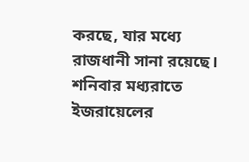করছে, যার মধ্যে রাজধানী সানা রয়েছে।
শনিবার মধ্যরাতে ইজরায়েলের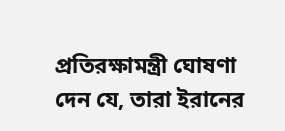প্রতিরক্ষামন্ত্রী ঘোষণা দেন যে, তারা ইরানের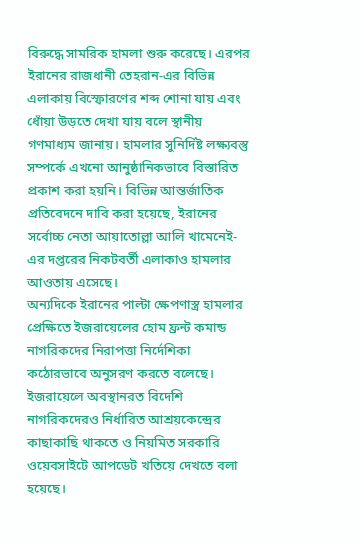বিরুদ্ধে সামরিক হামলা শুরু করেছে। এরপর ইরানের রাজধানী তেহরান-এর বিভিন্ন এলাকায় বিস্ফোরণের শব্দ শোনা যায় এবং ধোঁয়া উড়তে দেখা যায় বলে স্থানীয় গণমাধ্যম জানায়। হামলার সুনির্দিষ্ট লক্ষ্যবস্তু সম্পর্কে এখনো আনুষ্ঠানিকভাবে বিস্তারিত প্রকাশ করা হয়নি। বিভিন্ন আন্তর্জাতিক প্রতিবেদনে দাবি করা হয়েছে, ইরানের সর্বোচ্চ নেতা আয়াতোল্লা আলি খামেনেই-এর দপ্তরের নিকটবর্তী এলাকাও হামলার আওতায় এসেছে।
অন্যদিকে ইরানের পাল্টা ক্ষেপণাস্ত্র হামলার প্রেক্ষিতে ইজরায়েলের হোম ফ্রন্ট কমান্ড নাগরিকদের নিরাপত্তা নির্দেশিকা কঠোরভাবে অনুসরণ করতে বলেছে। ইজরায়েলে অবস্থানরত বিদেশি নাগরিকদেরও নির্ধারিত আশ্রয়কেন্দ্রের কাছাকাছি থাকতে ও নিয়মিত সরকারি ওয়েবসাইটে আপডেট খতিয়ে দেখতে বলা হয়েছে।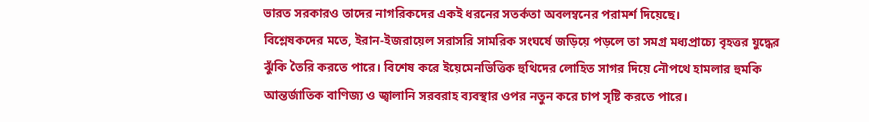ভারত সরকারও তাদের নাগরিকদের একই ধরনের সতর্কতা অবলম্বনের পরামর্শ দিয়েছে।
বিশ্লেষকদের মতে, ইরান-ইজরায়েল সরাসরি সামরিক সংঘর্ষে জড়িয়ে পড়লে তা সমগ্র মধ্যপ্রাচ্যে বৃহত্তর যুদ্ধের ঝুঁকি তৈরি করতে পারে। বিশেষ করে ইয়েমেনভিত্তিক হুথিদের লোহিত সাগর দিয়ে নৌপথে হামলার হুমকি আন্তর্জাতিক বাণিজ্য ও জ্বালানি সরবরাহ ব্যবস্থার ওপর নতুন করে চাপ সৃষ্টি করতে পারে।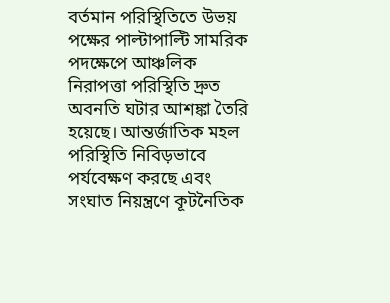বর্তমান পরিস্থিতিতে উভয় পক্ষের পাল্টাপাল্টি সামরিক পদক্ষেপে আঞ্চলিক নিরাপত্তা পরিস্থিতি দ্রুত অবনতি ঘটার আশঙ্কা তৈরি হয়েছে। আন্তর্জাতিক মহল পরিস্থিতি নিবিড়ভাবে পর্যবেক্ষণ করছে এবং সংঘাত নিয়ন্ত্রণে কূটনৈতিক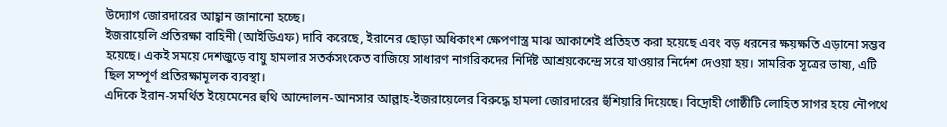উদ্যোগ জোরদারের আহ্বান জানানো হচ্ছে।
ইজরায়েলি প্রতিরক্ষা বাহিনী (আইডিএফ) দাবি করেছে, ইরানের ছোড়া অধিকাংশ ক্ষেপণাস্ত্র মাঝ আকাশেই প্রতিহত করা হয়েছে এবং বড় ধরনের ক্ষয়ক্ষতি এড়ানো সম্ভব হয়েছে। একই সময়ে দেশজুড়ে বায়ু হামলার সতর্কসংকেত বাজিয়ে সাধারণ নাগরিকদের নির্দিষ্ট আশ্রয়কেন্দ্রে সরে যাওয়ার নির্দেশ দেওয়া হয়। সামরিক সূত্রের ভাষ্য, এটি ছিল সম্পূর্ণ প্রতিরক্ষামূলক ব্যবস্থা।
এদিকে ইরান-সমর্থিত ইয়েমেনের হুথি আন্দোলন-আনসার আল্লাহ-ইজরায়েলের বিরুদ্ধে হামলা জোরদারের হুঁশিয়ারি দিয়েছে। বিদ্রোহী গোষ্ঠীটি লোহিত সাগর হয়ে নৌপথে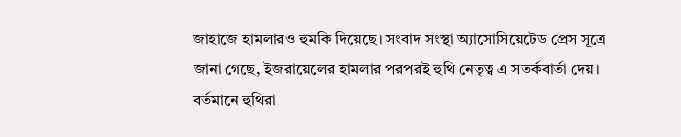জাহাজে হামলারও হুমকি দিয়েছে। সংবাদ সংস্থা অ্যাসোসিয়েটেড প্রেস সূত্রে জানা গেছে, ইজরায়েলের হামলার পরপরই হুথি নেতৃত্ব এ সতর্কবার্তা দেয়। বর্তমানে হুথিরা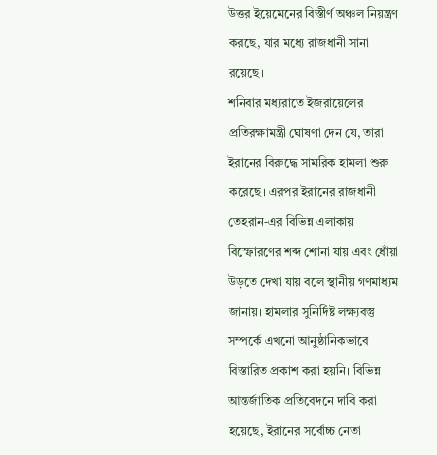উত্তর ইয়েমেনের বিস্তীর্ণ অঞ্চল নিয়ন্ত্রণ করছে, যার মধ্যে রাজধানী সানা রয়েছে।
শনিবার মধ্যরাতে ইজরায়েলের প্রতিরক্ষামন্ত্রী ঘোষণা দেন যে, তারা ইরানের বিরুদ্ধে সামরিক হামলা শুরু করেছে। এরপর ইরানের রাজধানী তেহরান-এর বিভিন্ন এলাকায় বিস্ফোরণের শব্দ শোনা যায় এবং ধোঁয়া উড়তে দেখা যায় বলে স্থানীয় গণমাধ্যম জানায়। হামলার সুনির্দিষ্ট লক্ষ্যবস্তু সম্পর্কে এখনো আনুষ্ঠানিকভাবে বিস্তারিত প্রকাশ করা হয়নি। বিভিন্ন আন্তর্জাতিক প্রতিবেদনে দাবি করা হয়েছে, ইরানের সর্বোচ্চ নেতা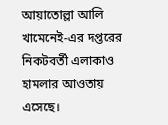আয়াতোল্লা আলি খামেনেই-এর দপ্তরের নিকটবর্তী এলাকাও হামলার আওতায় এসেছে।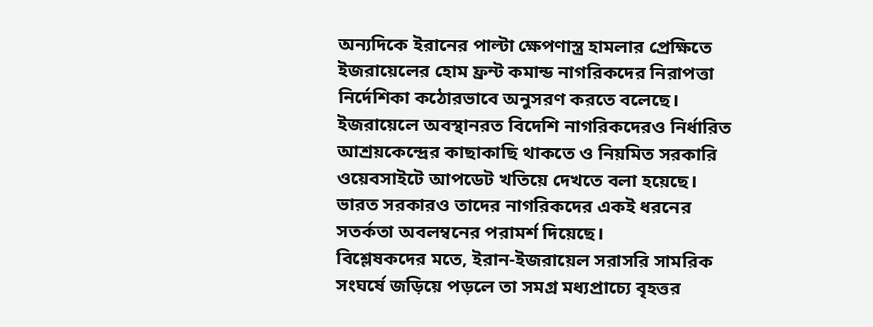অন্যদিকে ইরানের পাল্টা ক্ষেপণাস্ত্র হামলার প্রেক্ষিতে ইজরায়েলের হোম ফ্রন্ট কমান্ড নাগরিকদের নিরাপত্তা নির্দেশিকা কঠোরভাবে অনুসরণ করতে বলেছে। ইজরায়েলে অবস্থানরত বিদেশি নাগরিকদেরও নির্ধারিত আশ্রয়কেন্দ্রের কাছাকাছি থাকতে ও নিয়মিত সরকারি ওয়েবসাইটে আপডেট খতিয়ে দেখতে বলা হয়েছে। ভারত সরকারও তাদের নাগরিকদের একই ধরনের সতর্কতা অবলম্বনের পরামর্শ দিয়েছে।
বিশ্লেষকদের মতে, ইরান-ইজরায়েল সরাসরি সামরিক সংঘর্ষে জড়িয়ে পড়লে তা সমগ্র মধ্যপ্রাচ্যে বৃহত্তর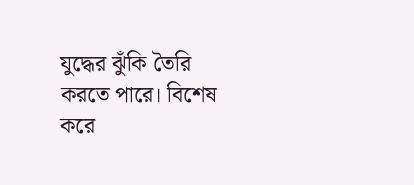যুদ্ধের ঝুঁকি তৈরি করতে পারে। বিশেষ করে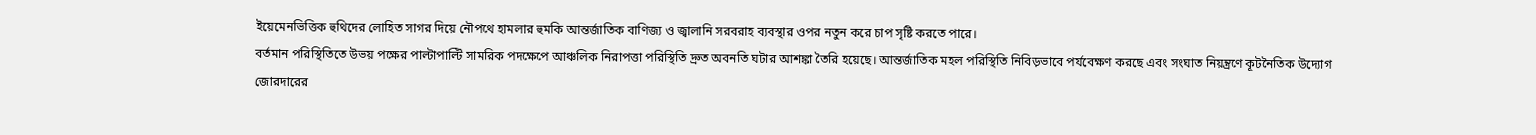ইয়েমেনভিত্তিক হুথিদের লোহিত সাগর দিয়ে নৌপথে হামলার হুমকি আন্তর্জাতিক বাণিজ্য ও জ্বালানি সরবরাহ ব্যবস্থার ওপর নতুন করে চাপ সৃষ্টি করতে পারে।
বর্তমান পরিস্থিতিতে উভয় পক্ষের পাল্টাপাল্টি সামরিক পদক্ষেপে আঞ্চলিক নিরাপত্তা পরিস্থিতি দ্রুত অবনতি ঘটার আশঙ্কা তৈরি হয়েছে। আন্তর্জাতিক মহল পরিস্থিতি নিবিড়ভাবে পর্যবেক্ষণ করছে এবং সংঘাত নিয়ন্ত্রণে কূটনৈতিক উদ্যোগ জোরদারের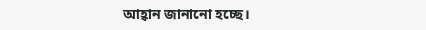আহ্বান জানানো হচ্ছে।